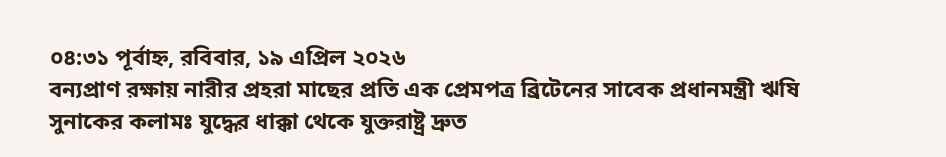০৪:৩১ পূর্বাহ্ন, রবিবার, ১৯ এপ্রিল ২০২৬
বন্যপ্রাণ রক্ষায় নারীর প্রহরা মাছের প্রতি এক প্রেমপত্র ব্রিটেনের সাবেক প্রধানমন্ত্রী ঋষি সুনাকের কলামঃ যুদ্ধের ধাক্কা থেকে যুক্তরাষ্ট্র দ্রুত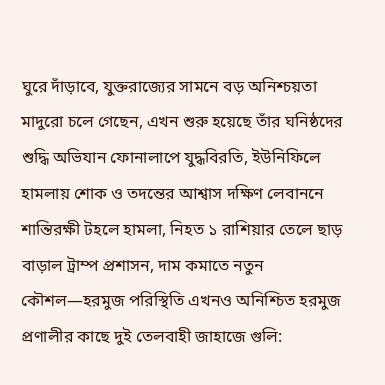ঘুরে দাঁড়াবে, যুক্তরাজ্যের সামনে বড় অনিশ্চয়তা মাদুরো চলে গেছেন, এখন শুরু হয়েছে তাঁর ঘনিষ্ঠদের শুদ্ধি অভিযান ফোনালাপে যুদ্ধবিরতি, ইউনিফিলে হামলায় শোক ও তদন্তের আশ্বাস দক্ষিণ লেবাননে শান্তিরক্ষী টহলে হামলা, নিহত ১ রাশিয়ার তেলে ছাড় বাড়াল ট্রাম্প প্রশাসন, দাম কমাতে নতুন কৌশল—হরমুজ পরিস্থিতি এখনও অনিশ্চিত হরমুজ প্রণালীর কাছে দুই তেলবাহী জাহাজে গুলি: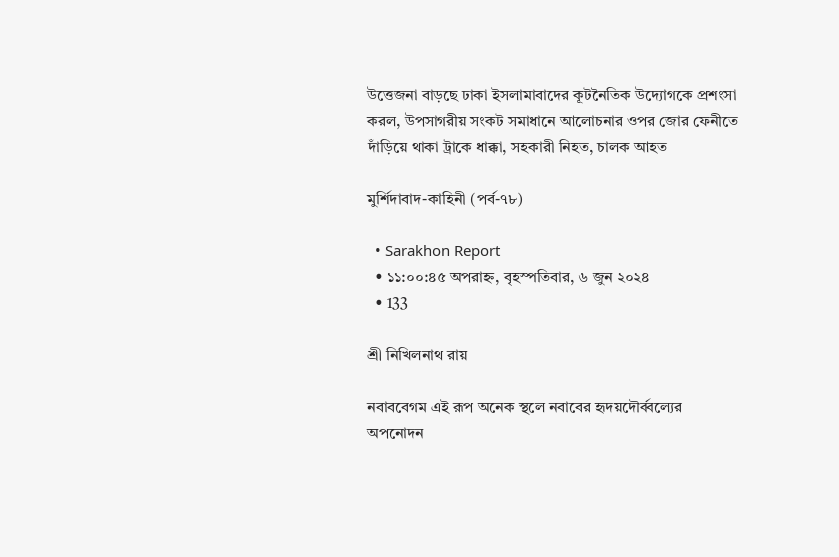উত্তেজনা বাড়ছে ঢাকা ইসলামাবাদের কূটনৈতিক উদ্যোগকে প্রশংসা করল, উপসাগরীয় সংকট সমাধানে আলোচনার ওপর জোর ফেনীতে দাঁড়িয়ে থাকা ট্রাকে ধাক্কা, সহকারী নিহত, চালক আহত

মুর্শিদাবাদ-কাহিনী (পর্ব-৭৮)

  • Sarakhon Report
  • ১১:০০:৪৫ অপরাহ্ন, বৃহস্পতিবার, ৬ জুন ২০২৪
  • 133

শ্রী নিখিলনাথ রায়

নবাববেগম এই রূপ অনেক স্থলে নবাবের হৃদয়দৌর্ব্বল্যের অপনোদন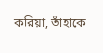করিয়া, তাঁহাকে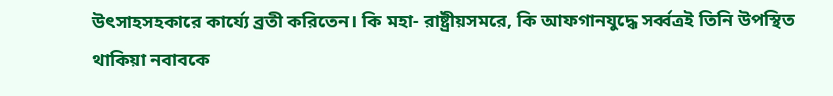উৎসাহসহকারে কার্য্যে ব্রতী করিতেন। কি মহা- রাষ্ট্রীয়সমরে, কি আফগানযুদ্ধে সর্ব্বত্রই তিনি উপস্থিত থাকিয়া নবাবকে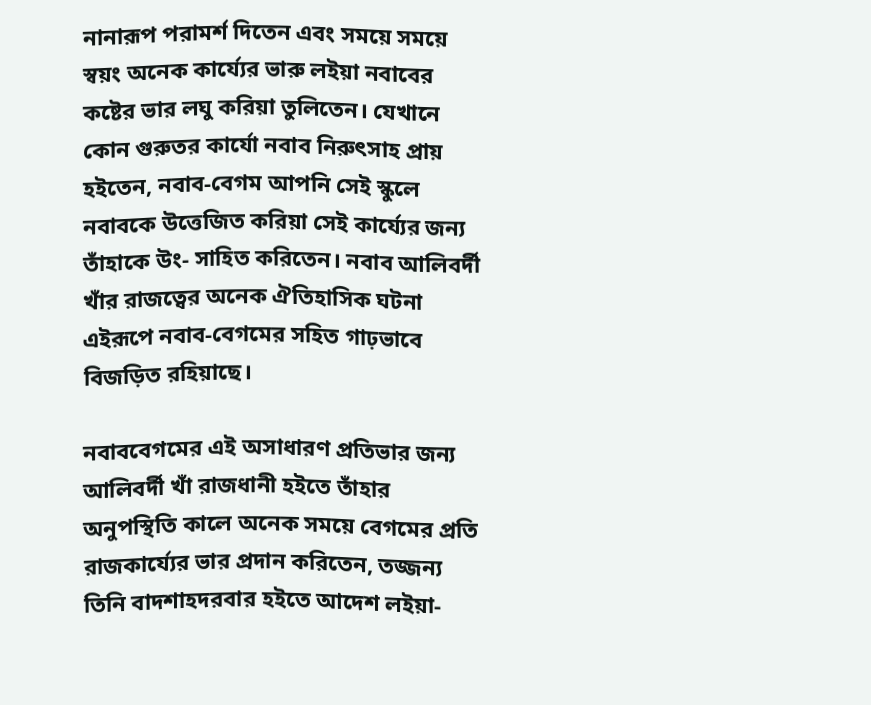নানারূপ পরামর্শ দিতেন এবং সময়ে সময়ে স্বয়ং অনেক কার্য্যের ভারু লইয়া নবাবের কষ্টের ভার লঘু করিয়া তুলিতেন। যেখানে কোন গুরুতর কার্যো নবাব নিরুৎসাহ প্রায় হইতেন, নবাব-বেগম আপনি সেই স্কুলে নবাবকে উত্তেজিত করিয়া সেই কার্য্যের জন্য তাঁহাকে উং- সাহিত করিতেন। নবাব আলিবর্দী খাঁর রাজত্বের অনেক ঐতিহাসিক ঘটনা এইরূপে নবাব-বেগমের সহিত গাঢ়ভাবে বিজড়িত রহিয়াছে।

নবাববেগমের এই অসাধারণ প্রতিভার জন্য আলিবর্দী খাঁ রাজধানী হইতে তাঁহার অনুপস্থিতি কালে অনেক সময়ে বেগমের প্রতি রাজকার্য্যের ভার প্রদান করিতেন, তজ্জন্য তিনি বাদশাহদরবার হইতে আদেশ লইয়া-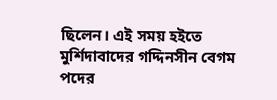ছিলেন। এই সময় হইতে মুর্শিদাবাদের গদ্দিনসীন বেগম পদের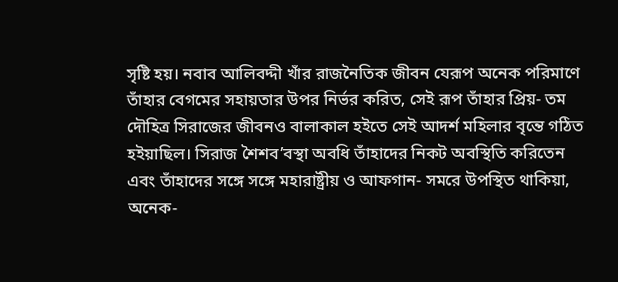সৃষ্টি হয়। নবাব আলিবদ্দী খাঁর রাজনৈতিক জীবন যেরূপ অনেক পরিমাণে তাঁহার বেগমের সহায়তার উপর নির্ভর করিত, সেই রূপ তাঁহার প্রিয়- তম দৌহিত্র সিরাজের জীবনও বালাকাল হইতে সেই আদর্শ মহিলার বৃন্তে গঠিত হইয়াছিল। সিরাজ শৈশব’বস্থা অবধি তাঁহাদের নিকট অবস্থিতি করিতেন এবং তাঁহাদের সঙ্গে সঙ্গে মহারাষ্ট্রীয় ও আফগান- সমরে উপস্থিত থাকিয়া, অনেক-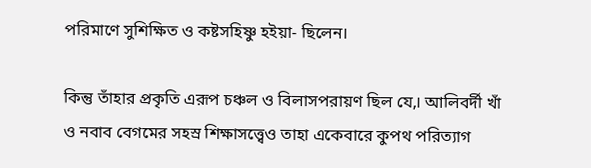পরিমাণে সুশিক্ষিত ও কষ্টসহিষ্ণু হইয়া- ছিলেন।

কিন্তু তাঁহার প্রকৃতি এরূপ চঞ্চল ও বিলাসপরায়ণ ছিল যে,। আলিবর্দী খাঁ ও নবাব বেগমের সহস্র শিক্ষাসত্ত্বেও তাহা একেবারে কুপথ পরিত্যাগ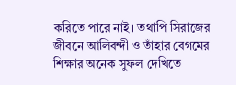করিতে পারে নাই। তথাপি সিরাজের জীবনে আলিবন্দী ও তাঁহার বেগমের শিক্ষার অনেক সুফল দেখিতে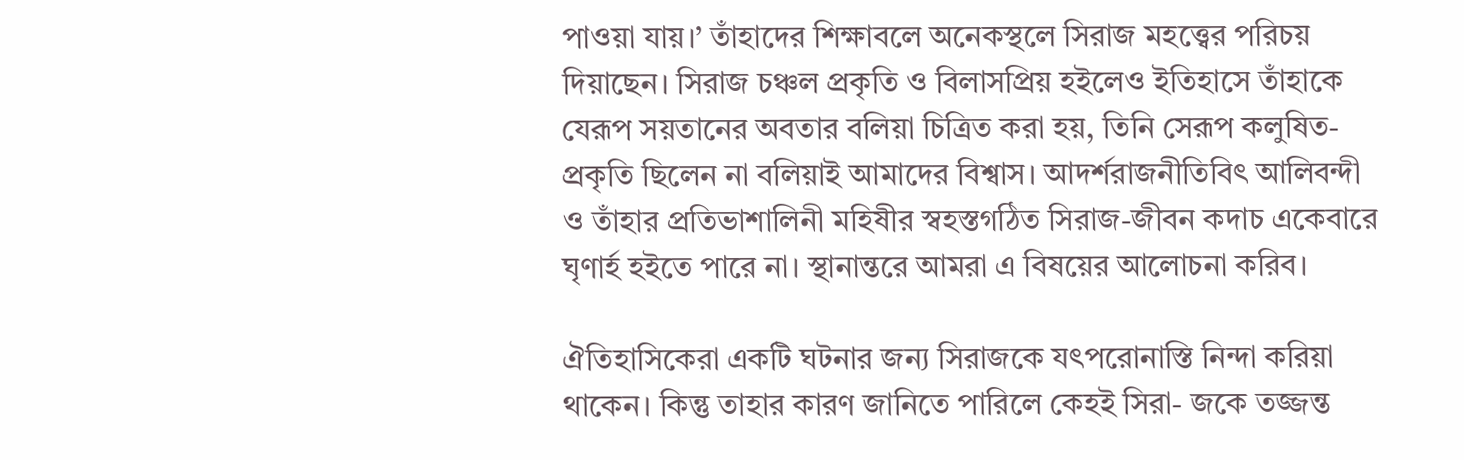পাওয়া যায়।’ তাঁহাদের শিক্ষাবলে অনেকস্থলে সিরাজ মহত্ত্বের পরিচয় দিয়াছেন। সিরাজ চঞ্চল প্রকৃতি ও বিলাসপ্রিয় হইলেও ইতিহাসে তাঁহাকে যেরূপ সয়তানের অবতার বলিয়া চিত্রিত করা হয়, তিনি সেরূপ কলুষিত- প্রকৃতি ছিলেন না বলিয়াই আমাদের বিশ্বাস। আদর্শরাজনীতিবিৎ আলিবন্দী ও তাঁহার প্রতিভাশালিনী মহিষীর স্বহস্তগঠিত সিরাজ-জীবন কদাচ একেবারে ঘৃণার্হ হইতে পারে না। স্থানান্তরে আমরা এ বিষয়ের আলোচনা করিব।

ঐতিহাসিকেরা একটি ঘটনার জন্য সিরাজকে যৎপরোনাস্তি নিন্দা করিয়া থাকেন। কিন্তু তাহার কারণ জানিতে পারিলে কেহই সিরা- জকে তজ্জন্ত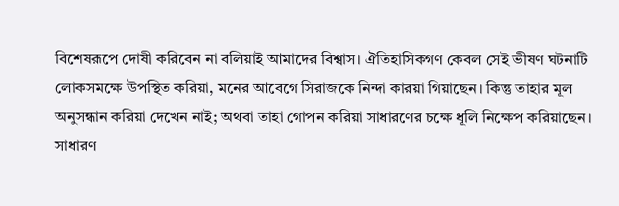বিশেষরূপে দোষী করিবেন না বলিয়াই আমাদের বিশ্বাস। ঐতিহাসিকগণ কেবল সেই ভীষণ ঘটনাটি লোকসমক্ষে উপস্থিত করিয়া, মনের আবেগে সিরাজকে নিন্দা কারয়া গিয়াছেন। কিন্তু তাহার মূল অনুসন্ধান করিয়া দেখেন নাই; অথবা তাহা গোপন করিয়া সাধারণের চক্ষে ধূলি নিক্ষেপ করিয়াছেন। সাধারণ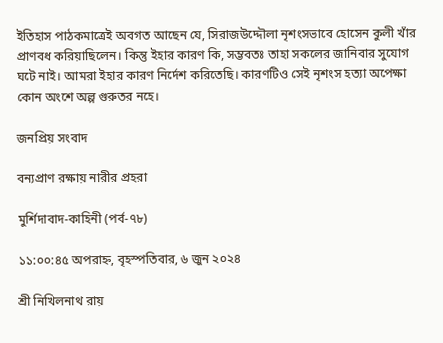ইতিহাস পাঠকমাত্রেই অবগত আছেন যে, সিরাজউদ্দৌলা নৃশংসভাবে হোসেন কুলী খাঁর প্রাণবধ করিয়াছিলেন। কিন্তু ইহার কারণ কি, সম্ভবতঃ তাহা সকলের জানিবার সুযোগ ঘটে নাই। আমরা ইহার কারণ নির্দেশ করিতেছি। কারণটিও সেই নৃশংস হত্যা অপেক্ষা কোন অংশে অল্প গুরুতর নহে।

জনপ্রিয় সংবাদ

বন্যপ্রাণ রক্ষায় নারীর প্রহরা

মুর্শিদাবাদ-কাহিনী (পর্ব-৭৮)

১১:০০:৪৫ অপরাহ্ন, বৃহস্পতিবার, ৬ জুন ২০২৪

শ্রী নিখিলনাথ রায়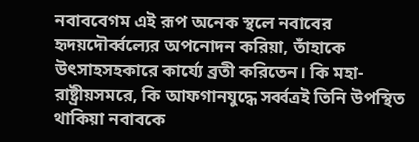নবাববেগম এই রূপ অনেক স্থলে নবাবের হৃদয়দৌর্ব্বল্যের অপনোদন করিয়া, তাঁহাকে উৎসাহসহকারে কার্য্যে ব্রতী করিতেন। কি মহা- রাষ্ট্রীয়সমরে, কি আফগানযুদ্ধে সর্ব্বত্রই তিনি উপস্থিত থাকিয়া নবাবকে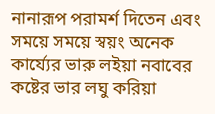নানারূপ পরামর্শ দিতেন এবং সময়ে সময়ে স্বয়ং অনেক কার্য্যের ভারু লইয়া নবাবের কষ্টের ভার লঘু করিয়া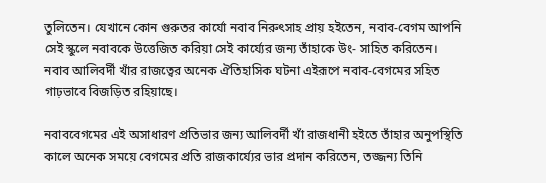তুলিতেন। যেখানে কোন গুরুতর কার্যো নবাব নিরুৎসাহ প্রায় হইতেন, নবাব-বেগম আপনি সেই স্কুলে নবাবকে উত্তেজিত করিয়া সেই কার্য্যের জন্য তাঁহাকে উং- সাহিত করিতেন। নবাব আলিবর্দী খাঁর রাজত্বের অনেক ঐতিহাসিক ঘটনা এইরূপে নবাব-বেগমের সহিত গাঢ়ভাবে বিজড়িত রহিয়াছে।

নবাববেগমের এই অসাধারণ প্রতিভার জন্য আলিবর্দী খাঁ রাজধানী হইতে তাঁহার অনুপস্থিতি কালে অনেক সময়ে বেগমের প্রতি রাজকার্য্যের ভার প্রদান করিতেন, তজ্জন্য তিনি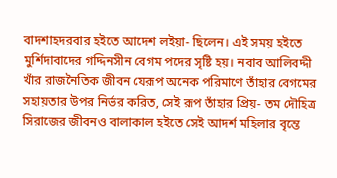বাদশাহদরবার হইতে আদেশ লইয়া- ছিলেন। এই সময় হইতে মুর্শিদাবাদের গদ্দিনসীন বেগম পদের সৃষ্টি হয়। নবাব আলিবদ্দী খাঁর রাজনৈতিক জীবন যেরূপ অনেক পরিমাণে তাঁহার বেগমের সহায়তার উপর নির্ভর করিত, সেই রূপ তাঁহার প্রিয়- তম দৌহিত্র সিরাজের জীবনও বালাকাল হইতে সেই আদর্শ মহিলার বৃন্তে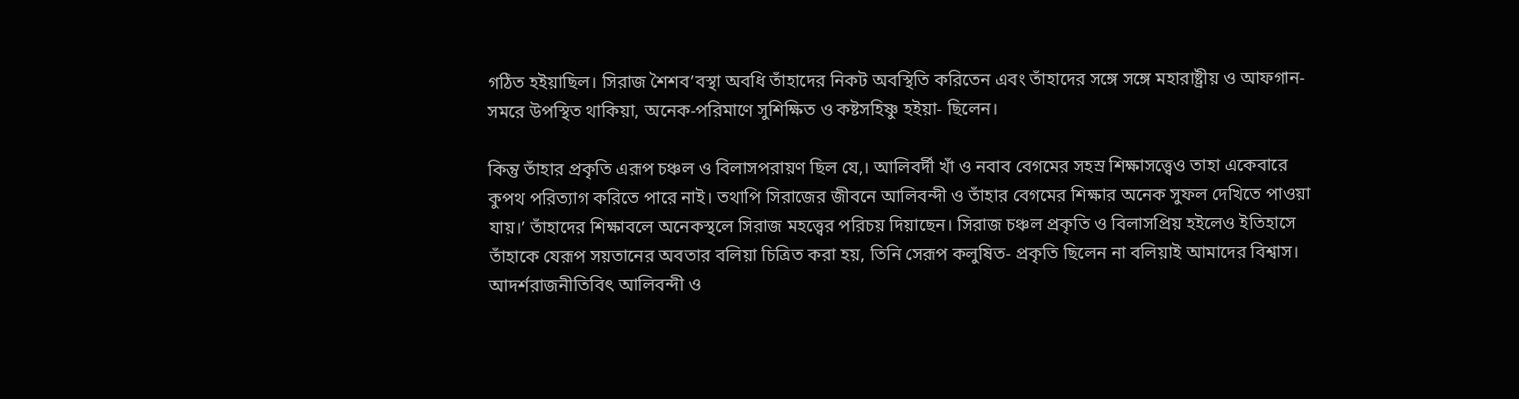গঠিত হইয়াছিল। সিরাজ শৈশব’বস্থা অবধি তাঁহাদের নিকট অবস্থিতি করিতেন এবং তাঁহাদের সঙ্গে সঙ্গে মহারাষ্ট্রীয় ও আফগান- সমরে উপস্থিত থাকিয়া, অনেক-পরিমাণে সুশিক্ষিত ও কষ্টসহিষ্ণু হইয়া- ছিলেন।

কিন্তু তাঁহার প্রকৃতি এরূপ চঞ্চল ও বিলাসপরায়ণ ছিল যে,। আলিবর্দী খাঁ ও নবাব বেগমের সহস্র শিক্ষাসত্ত্বেও তাহা একেবারে কুপথ পরিত্যাগ করিতে পারে নাই। তথাপি সিরাজের জীবনে আলিবন্দী ও তাঁহার বেগমের শিক্ষার অনেক সুফল দেখিতে পাওয়া যায়।’ তাঁহাদের শিক্ষাবলে অনেকস্থলে সিরাজ মহত্ত্বের পরিচয় দিয়াছেন। সিরাজ চঞ্চল প্রকৃতি ও বিলাসপ্রিয় হইলেও ইতিহাসে তাঁহাকে যেরূপ সয়তানের অবতার বলিয়া চিত্রিত করা হয়, তিনি সেরূপ কলুষিত- প্রকৃতি ছিলেন না বলিয়াই আমাদের বিশ্বাস। আদর্শরাজনীতিবিৎ আলিবন্দী ও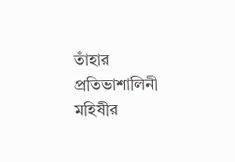তাঁহার প্রতিভাশালিনী মহিষীর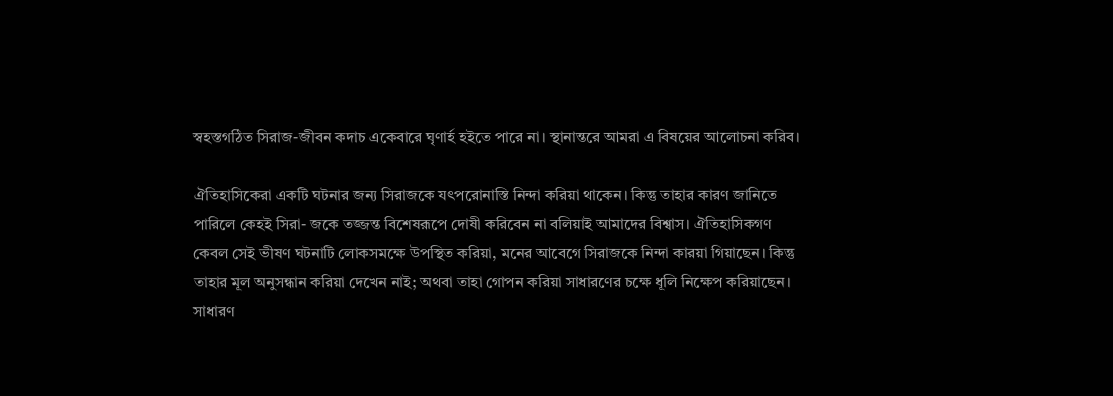স্বহস্তগঠিত সিরাজ-জীবন কদাচ একেবারে ঘৃণার্হ হইতে পারে না। স্থানান্তরে আমরা এ বিষয়ের আলোচনা করিব।

ঐতিহাসিকেরা একটি ঘটনার জন্য সিরাজকে যৎপরোনাস্তি নিন্দা করিয়া থাকেন। কিন্তু তাহার কারণ জানিতে পারিলে কেহই সিরা- জকে তজ্জন্ত বিশেষরূপে দোষী করিবেন না বলিয়াই আমাদের বিশ্বাস। ঐতিহাসিকগণ কেবল সেই ভীষণ ঘটনাটি লোকসমক্ষে উপস্থিত করিয়া, মনের আবেগে সিরাজকে নিন্দা কারয়া গিয়াছেন। কিন্তু তাহার মূল অনুসন্ধান করিয়া দেখেন নাই; অথবা তাহা গোপন করিয়া সাধারণের চক্ষে ধূলি নিক্ষেপ করিয়াছেন। সাধারণ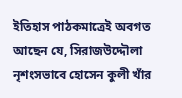ইতিহাস পাঠকমাত্রেই অবগত আছেন যে, সিরাজউদ্দৌলা নৃশংসভাবে হোসেন কুলী খাঁর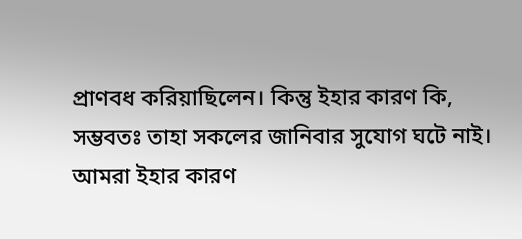প্রাণবধ করিয়াছিলেন। কিন্তু ইহার কারণ কি, সম্ভবতঃ তাহা সকলের জানিবার সুযোগ ঘটে নাই। আমরা ইহার কারণ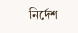নির্দেশ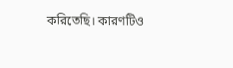করিতেছি। কারণটিও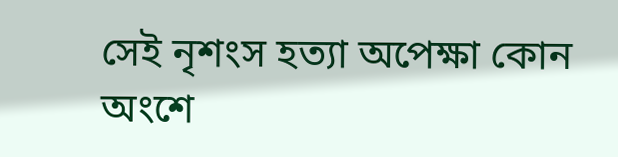সেই নৃশংস হত্যা অপেক্ষা কোন অংশে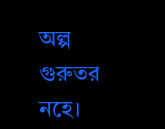অল্প গুরুতর নহে।